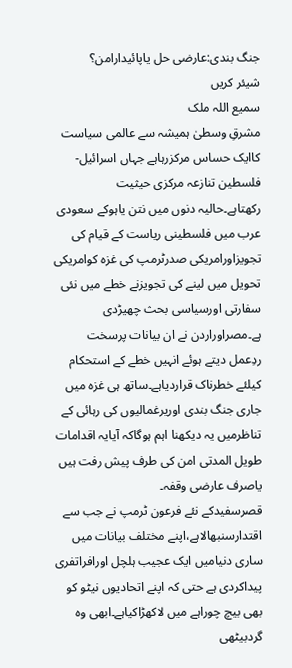جنگ بندی:عارضی حل یاپائیدارامن؟
شیئر کریں
سمیع اللہ ملک
مشرقِ وسطیٰ ہمیشہ سے عالمی سیاست کاایک حساس مرکزرہاہے جہاں اسرائیل-فلسطین تنازعہ مرکزی حیثیت رکھتاہے۔حالیہ دنوں میں نتن یاہوکے سعودی عرب میں فلسطینی ریاست کے قیام کی تجویزاورامریکی صدرٹرمپ کی غزہ کوامریکی تحویل میں لینے کی تجویزنے خطے میں نئی سفارتی اورسیاسی بحث چھیڑدی ہے۔مصراوراردن نے ان بیانات پرسخت ردِعمل دیتے ہوئے انہیں خطے کے استحکام کیلئے خطرناک قراردیاہے۔ساتھ ہی غزہ میں جاری جنگ بندی اوریرغمالیوں کی رہائی کے تناظرمیں یہ دیکھنا اہم ہوگاکہ آیایہ اقدامات طویل المدتی امن کی طرف پیش رفت ہیں یاصرف عارضی وقفہ۔
قصرسفیدکے نئے فرعون ٹرمپ نے جب سے اقتدارسنبھالاہے،اپنے مختلف بیانات میں ساری دنیامیں ایک عجیب ہلچل اورافراتفری پیداکردی ہے حتی کہ اپنے اتحادیوں نیٹو کو بھی بیچ چوراہے میں لاکھڑاکیاہے۔ابھی وہ گردبیٹھی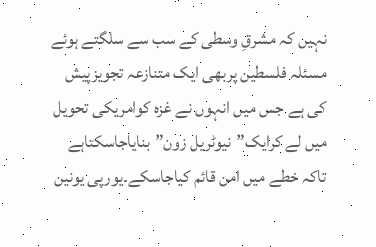نہیں کہ مشرقِ وسطی کے سب سے سلگتے ہوئے مسئلہ فلسطین پربھی ایک متنازعہ تجویزپیش کی ہے جس میں انہوں نے غزہ کوامریکی تحویل میں لے کرایک”نیوٹریل زون”بنایاجاسکتاہے تاکہ خطے میں امن قائم کیاجاسکے۔یورپی یونین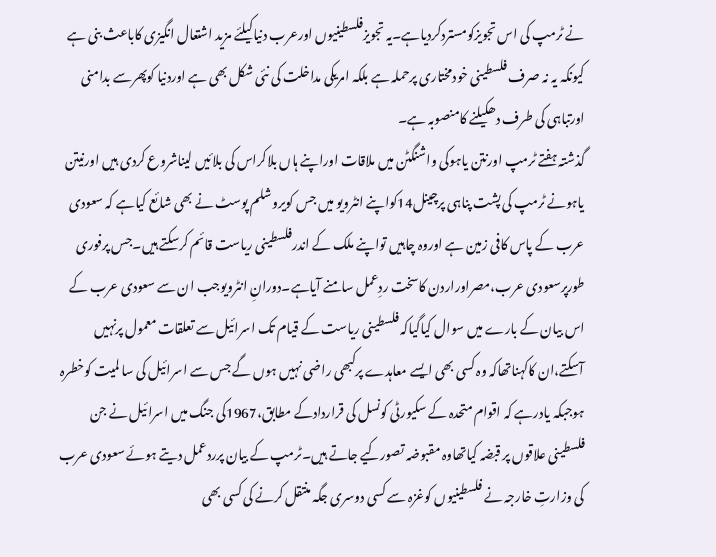نے ٹرمپ کی اس تجویزکومستردکردیاہے۔یہ تجویزفلسطینیوں اورعرب دنیاکیلئے مزید اشتعال انگیزی کاباعث بنی ہے کیونکہ یہ نہ صرف فلسطینی خودمختاری پرحملہ ہے بلکہ امریکی مداخلت کی نئی شکل بھی ہے اوردنیا کوپھرسے بدامنی اورتباہی کی طرف دھکیلنے کامنصوبہ ہے۔
گذشتہ ہفتے ٹرمپ اورنتن یاہوکی واشنگٹن میں ملاقات اوراپنے ہاں بلاکراس کی بلائیں لیناشروع کردی ہیں اورنیتن یاہونے ٹرمپ کی پشت پناہی پرچینل14کواپنے انٹرویو میں جس کویروشلم پوسٹ نے بھی شائع کیاہے کہ سعودی عرب کے پاس کافی زمین ہے اوروہ چاہیں تواپنے ملک کے اندرفلسطینی ریاست قائم کرسکتے ہیں۔جس پرفوری طورپرسعودی عرب،مصراوراردن کاسخت ردِعمل سامنے آیاہے۔دورانِ انٹرویوجب ان سے سعودی عرب کے اس بیان کے بارے میں سوال کیاگیاکہ فلسطینی ریاست کے قیام تک اسرائیل سے تعلقات معمول پرنہیں آسکتے،ان کاکہناتھاکہ وہ کسی بھی ایسے معاہدے پرکبھی راضی نہیں ہوں گے جس سے اسرائیل کی سا لمیت کوخطرہ ہوجبکہ یادرہے کہ اقوام متحدہ کے سکیورٹی کونسل کی قراردادکے مطابق،1967کی جنگ میں اسرائیل نے جن فلسطینی علاقوں پر قبضہ کیاتھاوہ مقبوضہ تصورکیے جاتے ہیں۔ٹرمپ کے بیان پرردعمل دیتے ہوئے سعودی عرب کی وزارتِ خارجہ نے فلسطینیوں کوغزہ سے کسی دوسری جگہ منتقل کرنے کی کسی بھی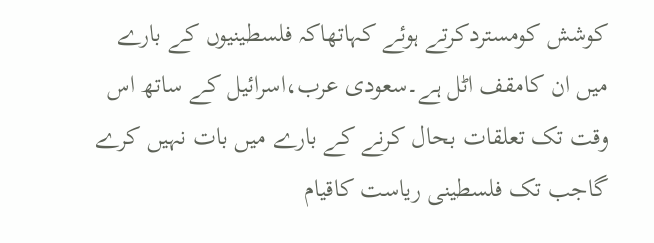کوشش کومستردکرتے ہوئے کہاتھاکہ فلسطینیوں کے بارے میں ان کامقف اٹل ہے۔سعودی عرب،اسرائیل کے ساتھ اس وقت تک تعلقات بحال کرنے کے بارے میں بات نہیں کرے گاجب تک فلسطینی ریاست کاقیام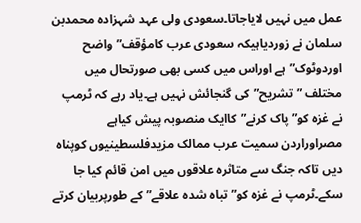عمل میں نہیں لایاجاتا۔سعودی ولی عہد شہزادہ محمدبن سلمان نے زوردیاہیکہ سعودی عرب کامؤقف”واضح اوردوٹوک”ہے اوراس میں کسی بھی صورتحال میں مختلف ”تشریح”کی گنجائش نہیں ہے۔یاد رہے کہ ٹرمپ نے غزہ کو”پاک کرنے”کاایک منصوبہ پیش کیاہے مصراوراردن سمیت عرب ممالک مزیدفلسطینیوں کوپناہ دیں تاکہ جنگ سے متاثرہ علاقوں میں امن قائم کیا جا سکے۔ٹرمپ نے غزہ کو”تباہ شدہ علاقے”کے طورپربیان کرتے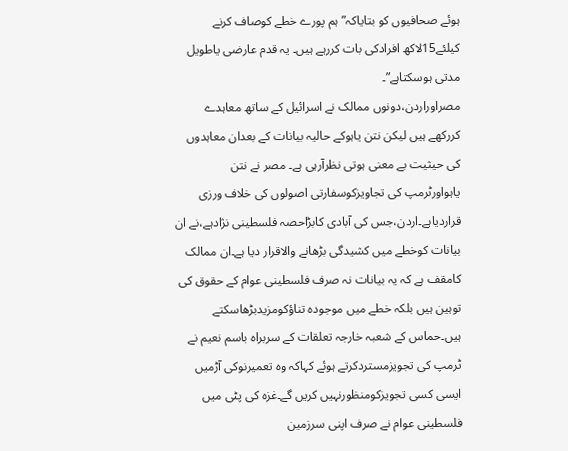ہوئے صحافیوں کو بتایاکہ”ہم پورے خطے کوصاف کرنے کیلئے15لاکھ افرادکی بات کررہے ہیں۔ یہ قدم عارضی یاطویل مدتی ہوسکتاہے”۔
مصراوراردن،دونوں ممالک نے اسرائیل کے ساتھ معاہدے کررکھے ہیں لیکن نتن یاہوکے حالیہ بیانات کے بعدان معاہدوں کی حیثیت بے معنی ہوتی نظرآرہی ہے۔ مصر نے نتن یاہواورٹرمپ کی تجاویزکوسفارتی اصولوں کی خلاف ورزی قراردیاہے۔اردن،جس کی آبادی کابڑاحصہ فلسطینی نژادہے،نے ان بیانات کوخطے میں کشیدگی بڑھانے والاقرار دیا ہے۔ان ممالک کامقف ہے کہ یہ بیانات نہ صرف فلسطینی عوام کے حقوق کی توہین ہیں بلکہ خطے میں موجودہ تناؤکومزیدبڑھاسکتے ہیں۔حماس کے شعبہ خارجہ تعلقات کے سربراہ باسم نعیم نے ٹرمپ کی تجویزمستردکرتے ہوئے کہاکہ وہ تعمیرنوکی آڑمیں ایسی کسی تجویزکومنظورنہیں کریں گے۔غزہ کی پٹی میں فلسطینی عوام نے صرف اپنی سرزمین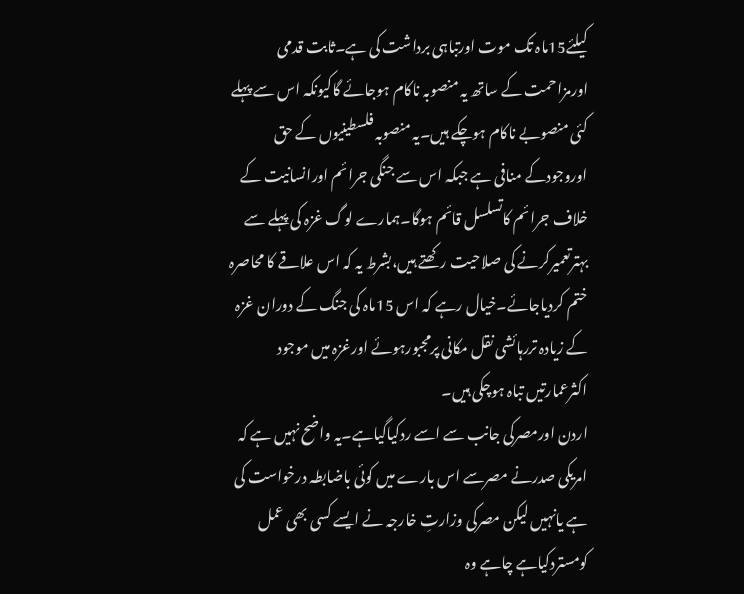کیلئے15ماہ تک موت اورتباہی برداشت کی ہے۔ثابت قدمی اورمزاحمت کے ساتھ یہ منصوبہ ناکام ہوجائے گاکیونکہ اس سے پہلے کئی منصوبے ناکام ہوچکے ہیں۔یہ منصوبہ فلسطینیوں کے حق اوروجودکے منافی ہے جبکہ اس سے جنگی جرائم اورانسانیت کے خلاف جرائم کاتسلسل قائم ہوگا۔ہمارے لوگ غزہ کی پہلے سے بہترتعمیرکرنے کی صلاحیت رکھتے ہیں،بشرط یہ کہ اس علاقے کا محاصرہ ختم کردیاجائے۔خیال رہے کہ اس 15ماہ کی جنگ کے دوران غزہ کے زیادہ تررہائشی نقل مکانی پرمجبورہوئے اورغزہ میں موجود اکثرعمارتیں تباہ ہوچکی ہیں۔
اردن اورمصرکی جانب سے اسے ردکیاگیاہے۔یہ واضح نہیں ہے کہ امریکی صدرنے مصرسے اس بارے میں کوئی باضابطہ درخواست کی ہے یانہیں لیکن مصرکی وزارتِ خارجہ نے ایسے کسی بھی عمل کومستردکیاہے چاہے وہ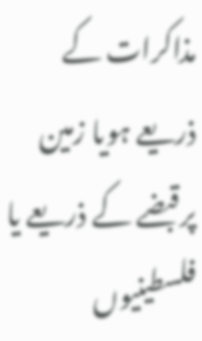مذاکرات کے ذریعے ہویا زمین پرقبضے کے ذریعے یا فلسطینیوں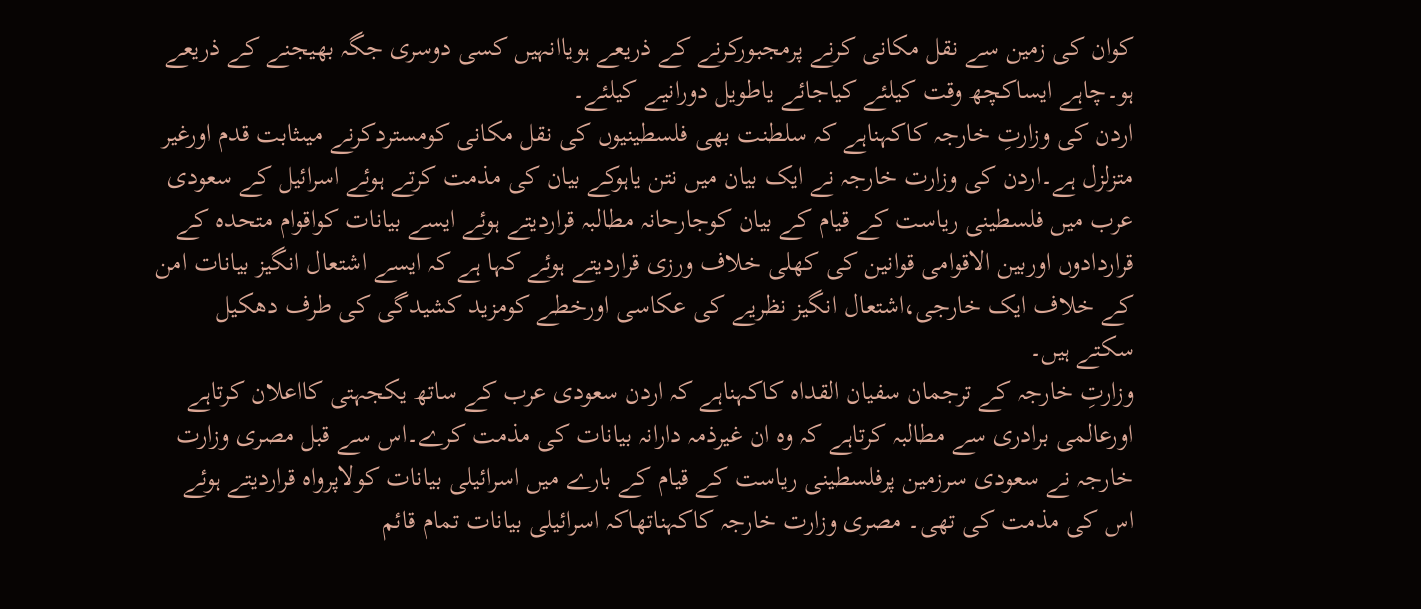کوان کی زمین سے نقل مکانی کرنے پرمجبورکرنے کے ذریعے ہویاانہیں کسی دوسری جگہ بھیجنے کے ذریعے ہو۔چاہے ایساکچھ وقت کیلئے کیاجائے یاطویل دورانیے کیلئے۔
اردن کی وزارتِ خارجہ کاکہناہے کہ سلطنت بھی فلسطینیوں کی نقل مکانی کومستردکرنے میںثابت قدم اورغیر متزلزل ہے۔اردن کی وزارت خارجہ نے ایک بیان میں نتن یاہوکے بیان کی مذمت کرتے ہوئے اسرائیل کے سعودی عرب میں فلسطینی ریاست کے قیام کے بیان کوجارحانہ مطالبہ قراردیتے ہوئے ایسے بیانات کواقوام متحدہ کے قراردادوں اوربین الاقوامی قوانین کی کھلی خلاف ورزی قراردیتے ہوئے کہا ہے کہ ایسے اشتعال انگیز بیانات امن کے خلاف ایک خارجی،اشتعال انگیز نظریے کی عکاسی اورخطے کومزید کشیدگی کی طرف دھکیل سکتے ہیں۔
وزارتِ خارجہ کے ترجمان سفیان القداہ کاکہناہے کہ اردن سعودی عرب کے ساتھ یکجہتی کااعلان کرتاہے اورعالمی برادری سے مطالبہ کرتاہے کہ وہ ان غیرذمہ دارانہ بیانات کی مذمت کرے۔اس سے قبل مصری وزارت خارجہ نے سعودی سرزمین پرفلسطینی ریاست کے قیام کے بارے میں اسرائیلی بیانات کولاپرواہ قراردیتے ہوئے اس کی مذمت کی تھی۔ مصری وزارت خارجہ کاکہناتھاکہ اسرائیلی بیانات تمام قائم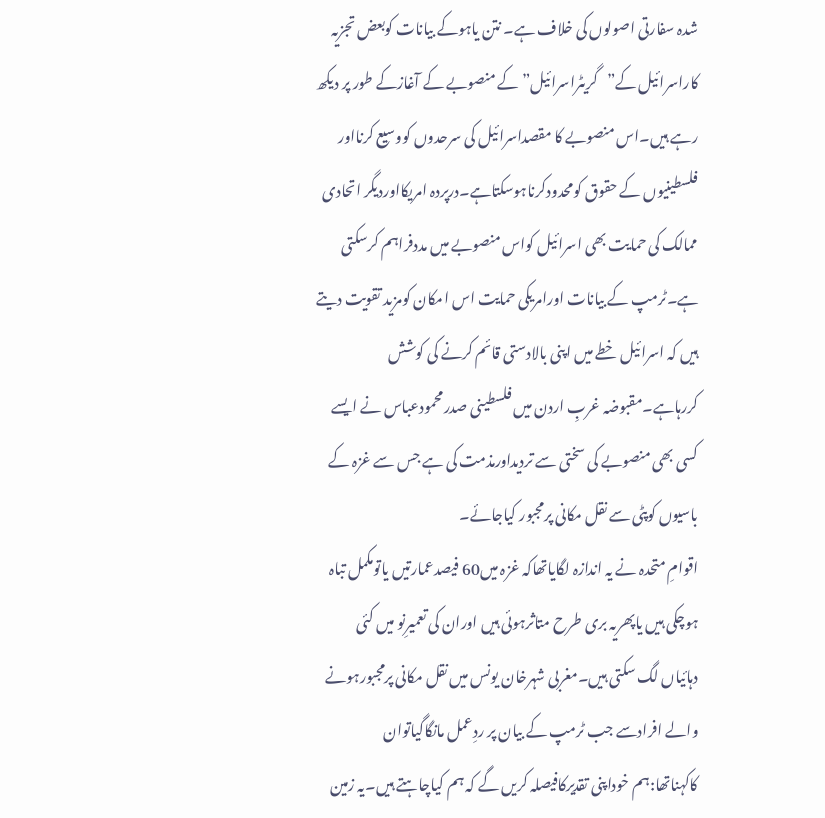شدہ سفارتی اصولوں کی خلاف ہے۔ نتن یاہوکے بیانات کوبعض تجزیہ کاراسرائیل کے”گریٹراسرائیل”کے منصوبے کے آغازکے طور پر دیکھ رہے ہیں۔اس منصوبے کا مقصداسرائیل کی سرحدوں کووسیع کرنااور فلسطینیوں کے حقوق کومحدودکرناہوسکتاہے۔درپردہ امریکااوردیگر اتحادی ممالک کی حمایت بھی اسرائیل کواس منصوبے میں مددفراہم کرسکتی ہے۔ٹرمپ کے بیانات اورامریکی حمایت اس امکان کومزید تقویت دیتے ہیں کہ اسرائیل خطے میں اپنی بالادستی قائم کرنے کی کوشش کررہاہے۔مقبوضہ غربِ اردن میں فلسطینی صدرمحمودعباس نے ایسے کسی بھی منصوبے کی سختی سے تردیداورمذمت کی ہے جس سے غزہ کے باسیوں کوپٹی سے نقل مکانی پرمجبور کیاجائے۔
اقوامِ متحدہ نے یہ اندازہ لگایاتھاکہ غزہ میں60 فیصدعمارتیں یاتومکمل تباہ ہوچکی ہیں یاپھریہ بری طرح متاثرہوئی ہیں اوران کی تعمیرِنو میں کئی دہائیاں لگ سکتی ہیں۔مغربی شہرخان یونس میں نقل مکانی پرمجبورہونے والے افرادسے جب ٹرمپ کے بیان پر ردِعمل مانگاگیاتوان کاکہناتھا:ہم خوداپنی تقدیرکافیصلہ کریں گے کہ ہم کیاچاہتے ہیں۔یہ زمین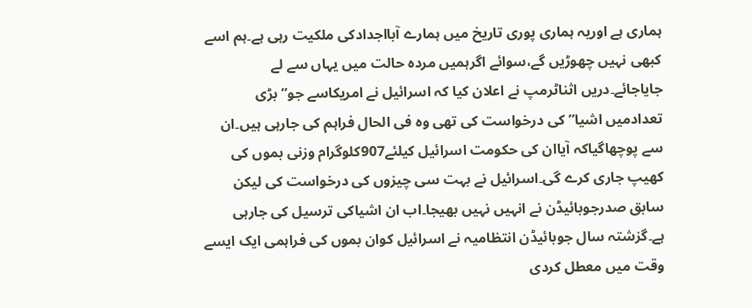ہماری ہے اوریہ ہماری پوری تاریخ میں ہمارے آبااجدادکی ملکیت رہی ہے۔ہم اسے کبھی نہیں چھوڑیں گے،سوائے اگرہمیں مردہ حالت میں یہاں سے لے جایاجائے۔دریں اثناٹرمپ نے اعلان کیا کہ اسرائیل نے امریکاسے جو”بڑی تعدادمیں اشیا”کی درخواست کی تھی وہ فی الحال فراہم کی جارہی ہیں۔ان سے پوچھاگیاکہ آیاان کی حکومت اسرائیل کیلئے907کلوگرام وزنی بموں کی کھیپ جاری کرے گی۔اسرائیل نے بہت سی چیزوں کی درخواست کی لیکن سابق صدرجوبائیڈن نے انہیں نہیں بھیجا۔اب ان اشیاکی ترسیل کی جارہی ہے۔گزشتہ سال جوبائیڈن انتظامیہ نے اسرائیل کوان بموں کی فراہمی ایک ایسے وقت میں معطل کردی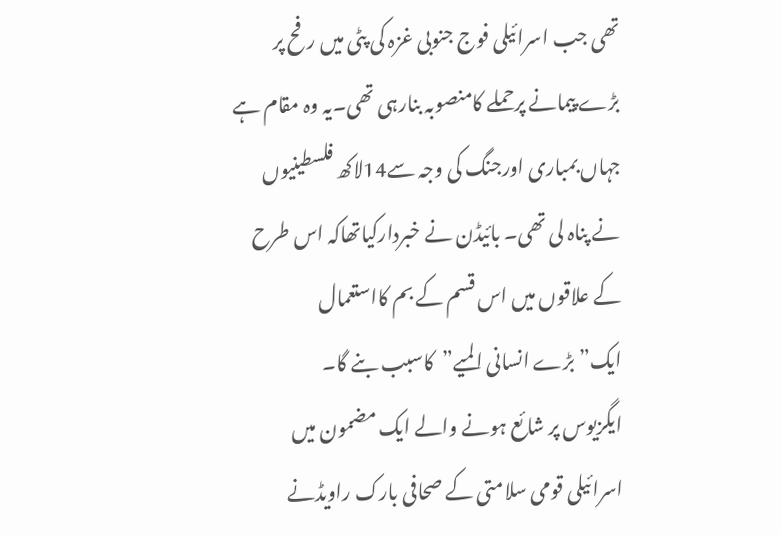تھی جب اسرائیلی فوج جنوبی غزہ کی پٹی میں رفح پر بڑے پیمانے پرحملے کامنصوبہ بنارہی تھی۔یہ وہ مقام ہے جہاں بمباری اورجنگ کی وجہ سے14لاکھ فلسطینیوں نے پناہ لی تھی۔ بائیڈن نے خبردارکیاتھاکہ اس طرح کے علاقوں میں اس قسم کے بم کااستعمال ایک”بڑے انسانی المیے”کاسبب بنے گا۔
ایگزیوس پر شائع ہونے والے ایک مضمون میں اسرائیلی قومی سلامتی کے صحافی بارک راویڈنے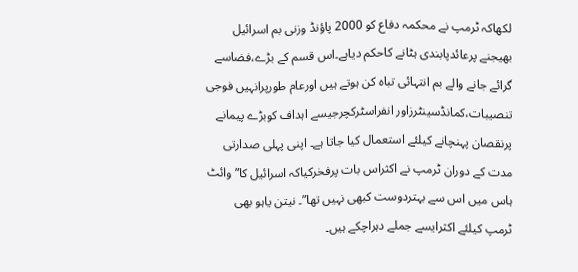لکھاکہ ٹرمپ نے محکمہ دفاع کو 2000 پاؤنڈ وزنی بم اسرائیل بھیجنے پرعائدپابندی ہٹانے کاحکم دیاہے۔اس قسم کے بڑے،فضاسے گرائے جانے والے بم انتہائی تباہ کن ہوتے ہیں اورعام طورپرانہیں فوجی تنصیبات،کمانڈسینٹرزاور انفراسٹرکچرجیسے اہداف کوبڑے پیمانے پرنقصان پہنچانے کیلئے استعمال کیا جاتا ہے۔ اپنی پہلی صدارتی مدت کے دوران ٹرمپ نے اکثراس بات پرفخرکیاکہ اسرائیل کا”وائٹ ہاس میں اس سے بہتردوست کبھی نہیں تھا”۔ نیتن یاہو بھی ٹرمپ کیلئے اکثرایسے جملے دہراچکے ہیں۔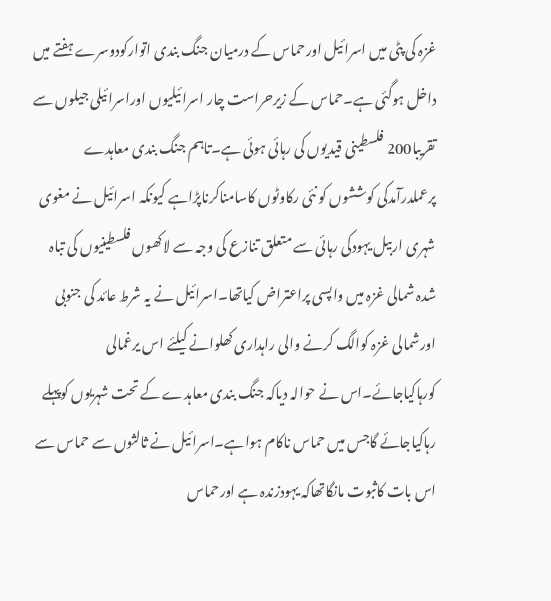غزہ کی پٹی میں اسرائیل اورحماس کے درمیان جنگ بندی اتوارکودوسرے ہفتے میں داخل ہوگئی ہے۔حماس کے زیرحراست چار اسرائیلیوں اوراسرائیلی جیلوں سے تقریبا200 فلسطینی قیدیوں کی رہائی ہوئی ہے۔تاہم جنگ بندی معاہدے پرعملدرآمدکی کوششوں کو نئی رکاوٹوں کاسامناکرناپڑاہے کیونکہ اسرائیل نے مغوی شہری اربیل یہودکی رہائی سے متعلق تنازع کی وجہ سے لاکھوں فلسطینیوں کی تباہ شدہ شمالی غزہ میں واپسی پراعتراض کیاتھا۔اسرائیل نے یہ شرط عائد کی جنوبی اورشمالی غزہ کوالگ کرنے والی راہداری کھلوانے کیلئے اس یرغمالی کورہاکیاجائے۔اس نے حوالہ دیاکہ جنگ بندی معاہدے کے تحت شہریوں کوپہلے رہاکیاجائے گاجس میں حماس ناکام ہواہے۔اسرائیل نے ثالثوں سے حماس سے اس بات کاثبوت مانگاتھاکہ یہودزندہ ہے اورحماس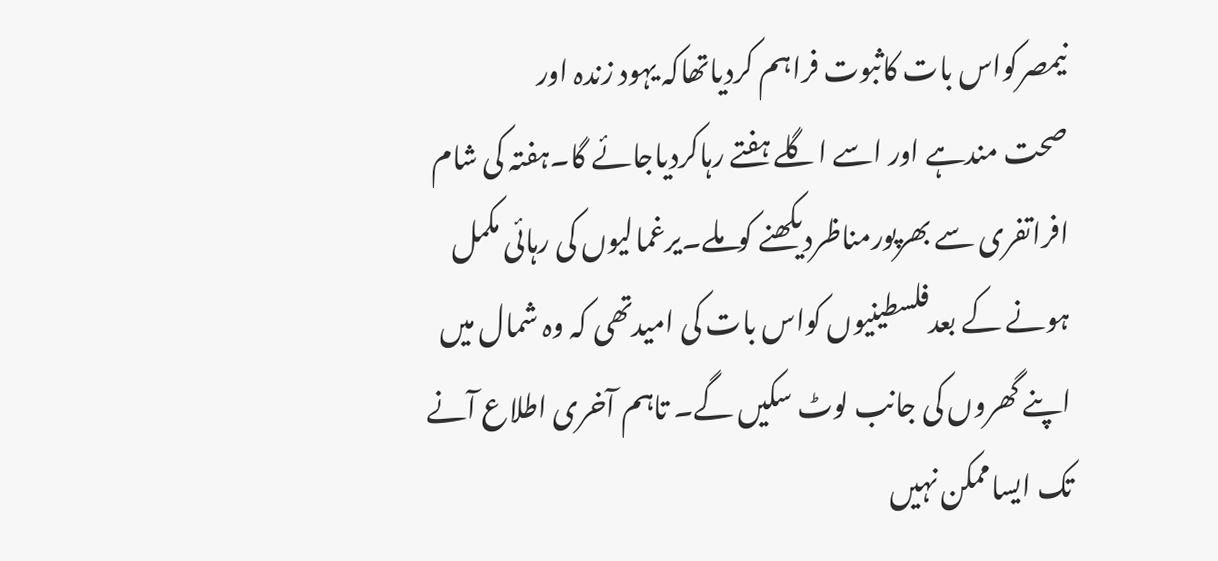نیمصرکواس بات کاثبوت فراہم کردیاتھاکہ یہود زندہ اور
صحت مندہے اور اسے اگلے ہفتے رہاکردیاجائے گا۔ہفتہ کی شام افراتفری سے بھرپورمناظردیکھنے کوملے۔یرغمالیوں کی رہائی مکمل ہونے کے بعدفلسطینیوں کواس بات کی امیدتھی کہ وہ شمال میں اپنے گھروں کی جانب لوٹ سکیں گے۔ تاہم آخری اطلاع آنے تک ایساممکن نہیں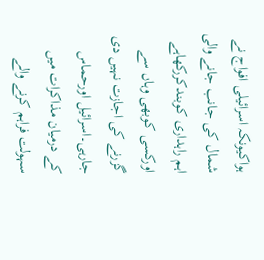ہواکیونکہ اسرائیلی افواج نے شمال کی جانب جانے والی اہم راہداری کوبندکررکھاہے اورکسی کوبھی وہاں سے گزرنے کی اجازت نہیں دی جارہی۔اسرائیل اورحماس کے درمیان مذاکرات میں سہولت فراہم کرنے والے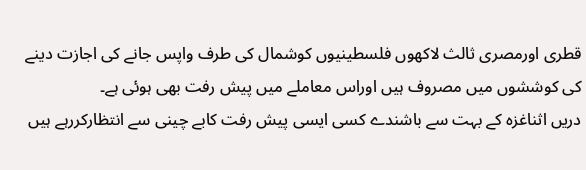قطری اورمصری ثالث لاکھوں فلسطینیوں کوشمال کی طرف واپس جانے کی اجازت دینے کی کوششوں میں مصروف ہیں اوراس معاملے میں پیش رفت بھی ہوئی ہے۔
دریں اثناغزہ کے بہت سے باشندے کسی ایسی پیش رفت کابے چینی سے انتظارکررہے ہیں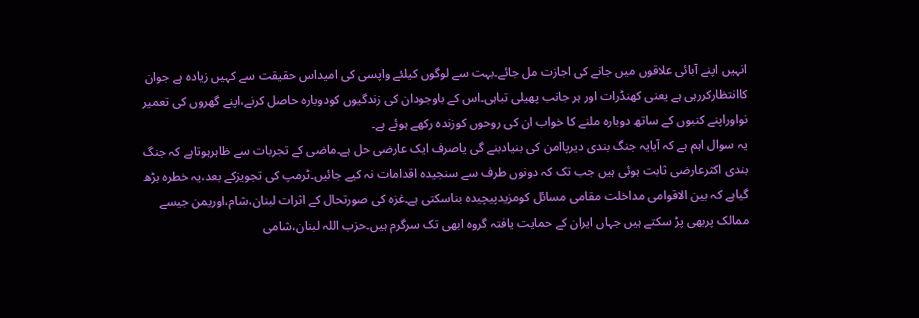انہیں اپنے آبائی علاقوں میں جانے کی اجازت مل جائے۔بہت سے لوگوں کیلئے واپسی کی امیداس حقیقت سے کہیں زیادہ ہے جوان کاانتظارکررہی ہے یعنی کھنڈرات اور ہر جانب پھیلی تباہی۔اس کے باوجودان کی زندگیوں کودوبارہ حاصل کرنے،اپنے گھروں کی تعمیر نواوراپنے کنبوں کے ساتھ دوبارہ ملنے کا خواب ان کی روحوں کوزندہ رکھے ہوئے ہے۔
یہ سوال اہم ہے کہ آیایہ جنگ بندی دیرپاامن کی بنیادبنے گی یاصرف ایک عارضی حل ہے۔ماضی کے تجربات سے ظاہرہوتاہے کہ جنگ بندی اکثرعارضی ثابت ہوئی ہیں جب تک کہ دونوں طرف سے سنجیدہ اقدامات نہ کیے جائیں۔ٹرمپ کی تجویزکے بعد،یہ خطرہ بڑھ گیاہے کہ بین الاقوامی مداخلت مقامی مسائل کومزیدپیچیدہ بناسکتی ہے۔غزہ کی صورتحال کے اثرات لبنان،شام،اوریمن جیسے ممالک پربھی پڑ سکتے ہیں جہاں ایران کے حمایت یافتہ گروہ ابھی تک سرگرم ہیں۔حزب اللہ لبنان،شامی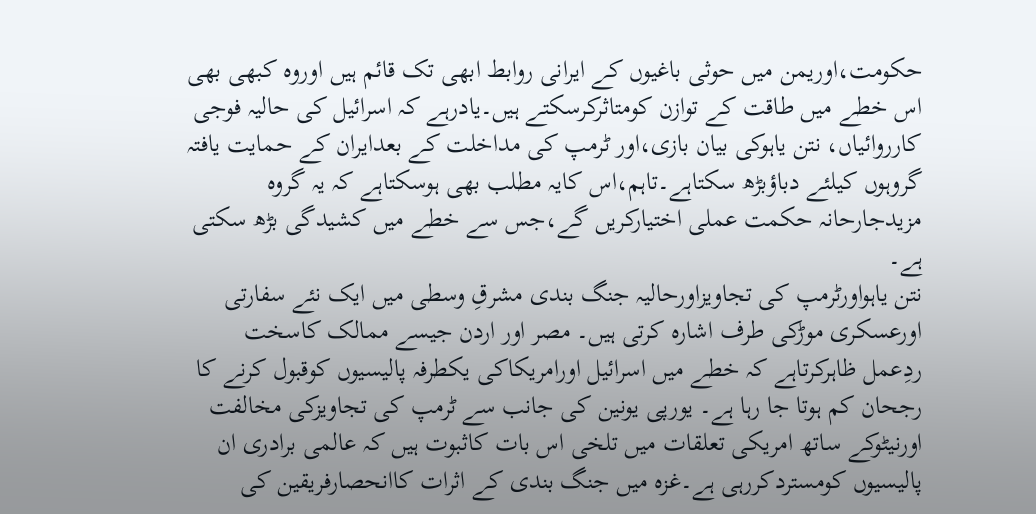حکومت،اوریمن میں حوثی باغیوں کے ایرانی روابط ابھی تک قائم ہیں اوروہ کبھی بھی اس خطے میں طاقت کے توازن کومتاثرکرسکتے ہیں۔یادرہے کہ اسرائیل کی حالیہ فوجی کارروائیاں، نتن یاہوکی بیان بازی،اور ٹرمپ کی مداخلت کے بعدایران کے حمایت یافتہ گروہوں کیلئے دباؤبڑھ سکتاہے۔تاہم،اس کایہ مطلب بھی ہوسکتاہے کہ یہ گروہ مزیدجارحانہ حکمت عملی اختیارکریں گے،جس سے خطے میں کشیدگی بڑھ سکتی ہے۔
نتن یاہواورٹرمپ کی تجاویزاورحالیہ جنگ بندی مشرقِ وسطی میں ایک نئے سفارتی اورعسکری موڑکی طرف اشارہ کرتی ہیں۔ مصر اور اردن جیسے ممالک کاسخت ردِعمل ظاہرکرتاہے کہ خطے میں اسرائیل اورامریکاکی یکطرفہ پالیسیوں کوقبول کرنے کا رجحان کم ہوتا جا رہا ہے۔ یورپی یونین کی جانب سے ٹرمپ کی تجاویزکی مخالفت اورنیٹوکے ساتھ امریکی تعلقات میں تلخی اس بات کاثبوت ہیں کہ عالمی برادری ان پالیسیوں کومستردکررہی ہے۔غزہ میں جنگ بندی کے اثرات کاانحصارفریقین کی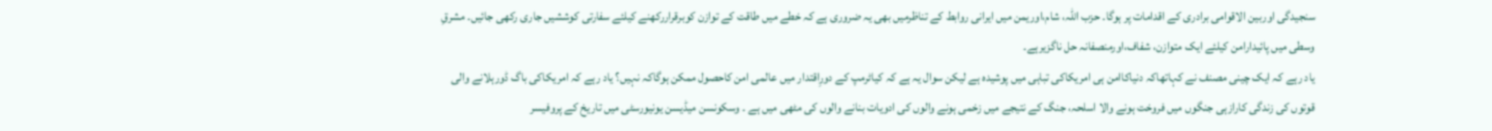سنجیدگی اوربین الاقوامی برادری کے اقدامات پر ہوگا۔ حزب اللہ، شام،اوریمن میں ایرانی روابط کے تناظرمیں بھی یہ ضروری ہے کہ خطے میں طاقت کے توازن کوبرقراررکھنے کیلئے سفارتی کوششیں جاری رکھی جائیں۔ مشرقِ وسطی میں پائیدارامن کیلئے ایک متوازن، شفاف،اورمنصفانہ حل ناگزیرہے۔
یاد رہے کہ ایک چینی مصنف نے کہاتھاکہ دنیاکاامن ہی امریکاکی تباہی میں پوشیدہ ہے لیکن سوال یہ ہے کہ کیاٹرمپ کے دورِاقتدار میں عالمی امن کاحصول ممکن ہوگاکہ نہیں؟ یاد رہے کہ امریکاکی باگ ڈورہلانے والی قوتوں کی زندگی کارازہی جنگوں میں فروخت ہونے والا اسلحہ، جنگ کے نتیجے میں زخمی ہونے والوں کی ادویات بنانے والوں کی مٹھی میں ہے ۔ وسکونسن میڈیسن یونیورسٹی میں تاریخ کے پروفیسر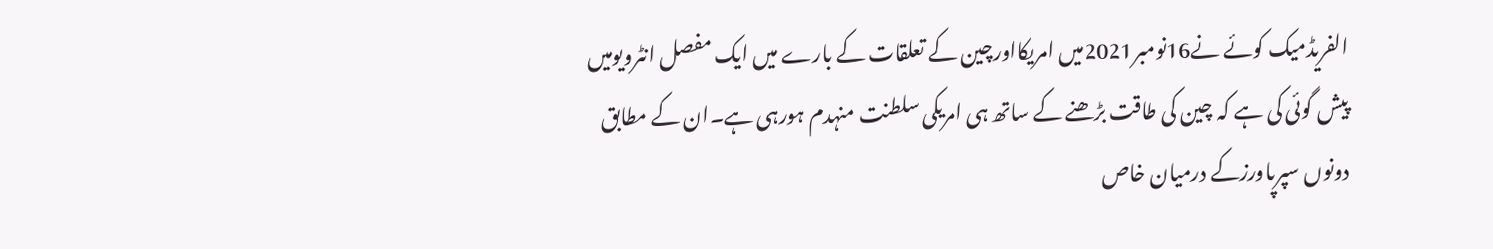الفریڈمیک کوئے نے16نومبر2021میں امریکااورچین کے تعلقات کے بارے میں ایک مفصل انٹرویومیں پیش گوئی کی ہے کہ چین کی طاقت بڑھنے کے ساتھ ہی امریکی سلطنت منہدم ہورہی ہے۔ان کے مطابق دونوں سپرپاورزکے درمیان خاص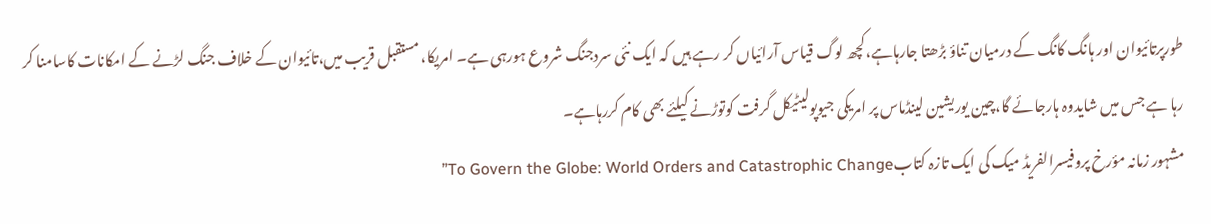طورپرتائیوان اور ہانگ کانگ کے درمیان تناؤ بڑھتا جارہاہے،کچھ لوگ قیاس آرائیاں کر رہے ہیں کہ ایک نئی سردجنگ شروع ہورہی ہے۔ امریکا، مستقبل قریب میں،تائیوان کے خلاف جنگ لڑنے کے امکانات کاسامنا کر رہا ہے جس میں شایدوہ ہارجائے گا،چین یوریشین لینڈماس پر امریکی جیوپولیٹیکل گرفت کوتوڑنے کیلئے بھی کام کررہاہے۔
مشہور زمانہ مؤرخ پروفیسرالفریڈ میک کی ایک تازہ کتابTo Govern the Globe: World Orders and Catastrophic Change”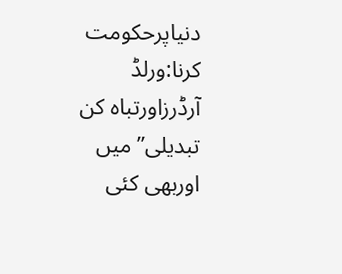دنیاپرحکومت کرنا:ورلڈ آرڈرزاورتباہ کن تبدیلی”میں اوربھی کئی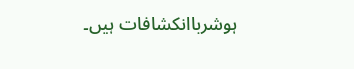ہوشرباانکشافات ہیں۔